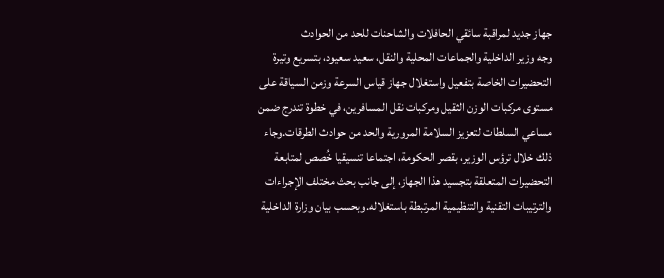جهاز جديد لمراقبة سائقي الحافلات والشاحنات للحد من الحوادث
وجه وزير الداخلية والجماعات المحلية والنقل، سعيد سعيود، بتسريع وتيرة التحضيرات الخاصة بتفعيل واستغلال جهاز قياس السرعة وزمن السياقة على مستوى مركبات الوزن الثقيل ومركبات نقل المسافرين، في خطوة تندرج ضمن مساعي السلطات لتعزيز السلامة المرورية والحد من حوادث الطرقات.وجاء ذلك خلال ترؤس الوزير، بقصر الحكومة، اجتماعا تنسيقيا خُصص لمتابعة التحضيرات المتعلقة بتجسيد هذا الجهاز، إلى جانب بحث مختلف الإجراءات والترتيبات التقنية والتنظيمية المرتبطة باستغلاله.وبحسب بيان وزارة الداخلية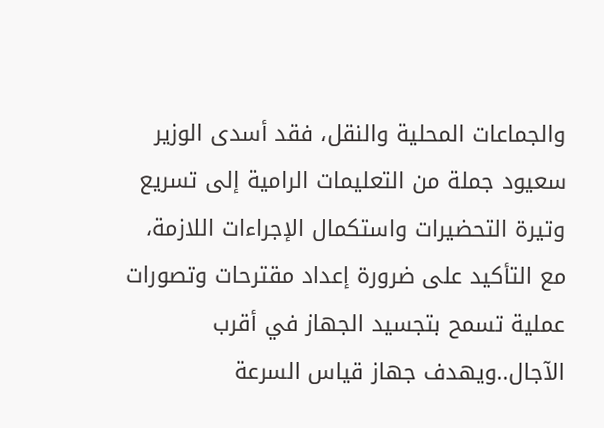والجماعات المحلية والنقل، فقد أسدى الوزير سعيود جملة من التعليمات الرامية إلى تسريع وتيرة التحضيرات واستكمال الإجراءات اللازمة، مع التأكيد على ضرورة إعداد مقترحات وتصورات عملية تسمح بتجسيد الجهاز في أقرب الآجال..ويهدف جهاز قياس السرعة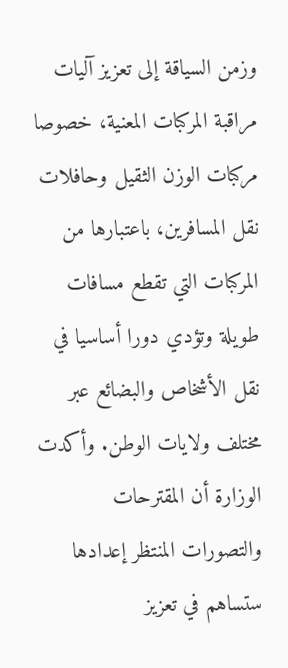وزمن السياقة إلى تعزيز آليات مراقبة المركبات المعنية، خصوصا مركبات الوزن الثقيل وحافلات نقل المسافرين، باعتبارها من المركبات التي تقطع مسافات طويلة وتؤدي دورا أساسيا في نقل الأشخاص والبضائع عبر مختلف ولايات الوطن. وأكدت الوزارة أن المقترحات والتصورات المنتظر إعدادها ستساهم في تعزيز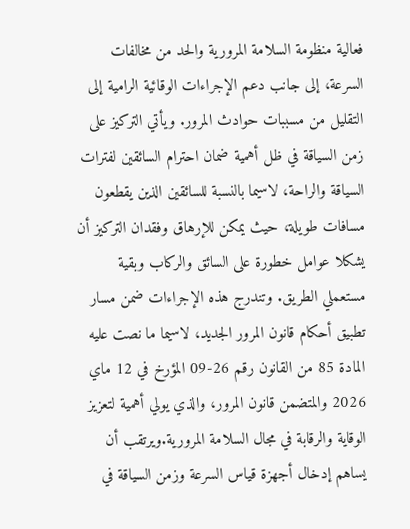فعالية منظومة السلامة المرورية والحد من مخالفات السرعة، إلى جانب دعم الإجراءات الوقائية الرامية إلى التقليل من مسببات حوادث المرور. ويأتي التركيز على زمن السياقة في ظل أهمية ضمان احترام السائقين لفترات السياقة والراحة، لاسيما بالنسبة للسائقين الذين يقطعون مسافات طويلة، حيث يمكن للإرهاق وفقدان التركيز أن يشكلا عوامل خطورة على السائق والركاب وبقية مستعملي الطريق. وتندرج هذه الإجراءات ضمن مسار تطبيق أحكام قانون المرور الجديد، لاسيما ما نصت عليه المادة 85 من القانون رقم 26-09 المؤرخ في 12 ماي 2026 والمتضمن قانون المرور، والذي يولي أهمية لتعزيز الوقاية والرقابة في مجال السلامة المرورية.ويرتقب أن يساهم إدخال أجهزة قياس السرعة وزمن السياقة في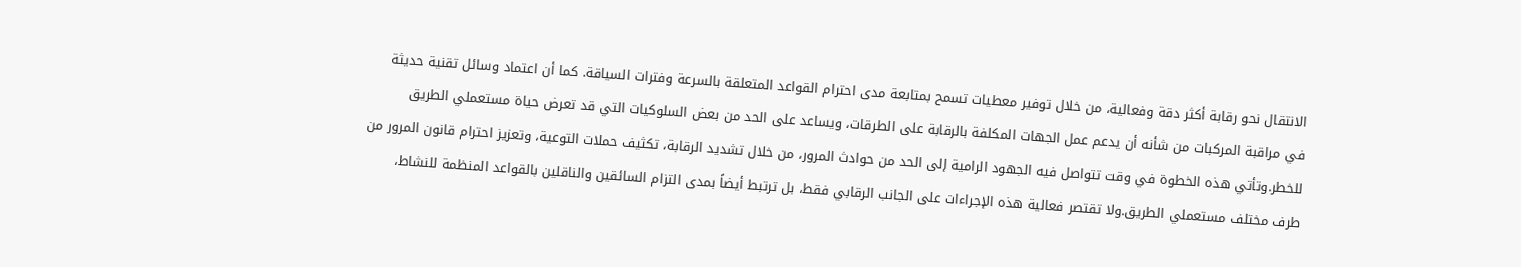الانتقال نحو رقابة أكثر دقة وفعالية، من خلال توفير معطيات تسمح بمتابعة مدى احترام القواعد المتعلقة بالسرعة وفترات السياقة. كما أن اعتماد وسائل تقنية حديثة في مراقبة المركبات من شأنه أن يدعم عمل الجهات المكلفة بالرقابة على الطرقات، ويساعد على الحد من بعض السلوكيات التي قد تعرض حياة مستعملي الطريق للخطر.وتأتي هذه الخطوة في وقت تتواصل فيه الجهود الرامية إلى الحد من حوادث المرور، من خلال تشديد الرقابة، تكثيف حملات التوعية، وتعزيز احترام قانون المرور من طرف مختلف مستعملي الطريق.ولا تقتصر فعالية هذه الإجراءات على الجانب الرقابي فقط، بل ترتبط أيضاً بمدى التزام السائقين والناقلين بالقواعد المنظمة للنشاط،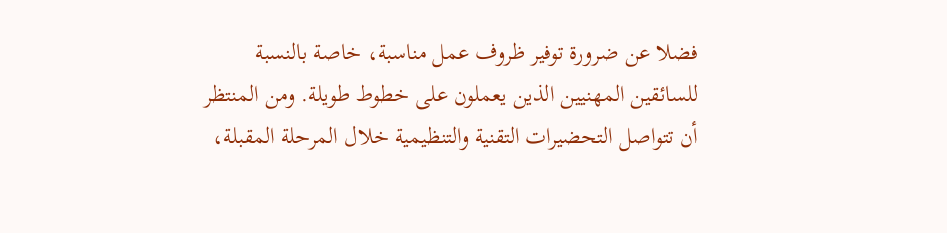فضلا عن ضرورة توفير ظروف عمل مناسبة، خاصة بالنسبة للسائقين المهنيين الذين يعملون على خطوط طويلة. ومن المنتظر أن تتواصل التحضيرات التقنية والتنظيمية خلال المرحلة المقبلة،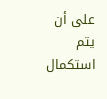على أن يتم استكمال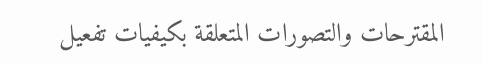المقترحات والتصورات المتعلقة بكيفيات تفعيل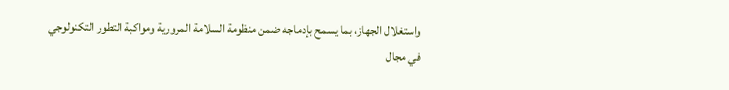واستغلال الجهاز، بما يسمح بإدماجه ضمن منظومة السلامة المرورية ومواكبة التطور التكنولوجي في مجال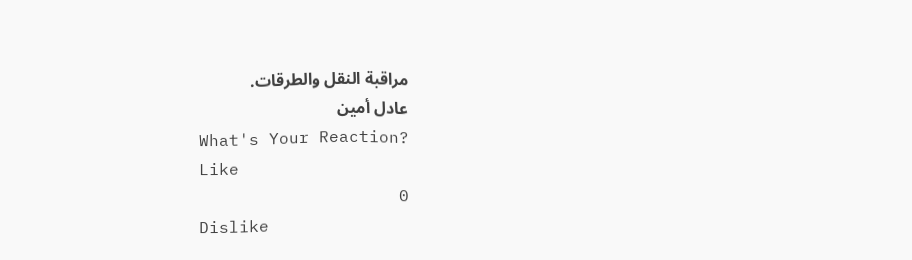مراقبة النقل والطرقات.
عادل أمين
What's Your Reaction?
Like
0
Dislike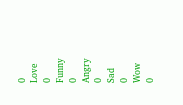0
Love
0
Funny
0
Angry
0
Sad
0
Wow
0